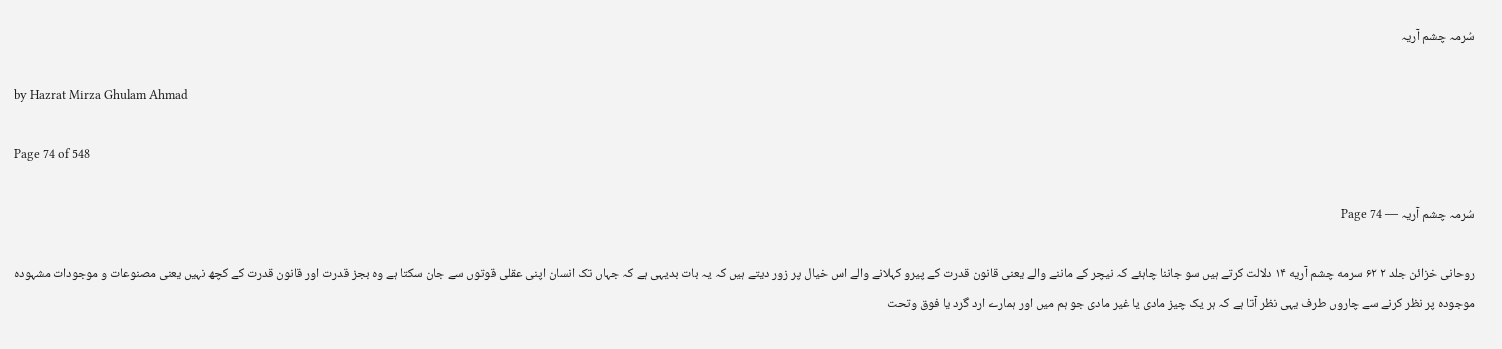سُرمہ چشم آریہ

by Hazrat Mirza Ghulam Ahmad

Page 74 of 548

سُرمہ چشم آریہ — Page 74

روحانی خزائن جلد ۲ ۶۲ سرمه چشم آریه ۱۴ دلالت کرتے ہیں سو جاننا چاہئے کہ نیچر کے ماننے والے یعنی قانون قدرت کے پیرو کہلانے والے اس خیال پر زور دیتے ہیں کہ یہ بات بدیہی ہے کہ جہاں تک انسان اپنی عقلی قوتوں سے جان سکتا ہے وہ بجز قدرت اور قانون قدرت کے کچھ نہیں یعنی مصنوعات و موجودات مشہودہ موجودہ پر نظر کرنے سے چاروں طرف یہی نظر آتا ہے کہ ہر یک چیز مادی یا غیر مادی جو ہم میں اور ہمارے ارد گرد یا فوق وتحت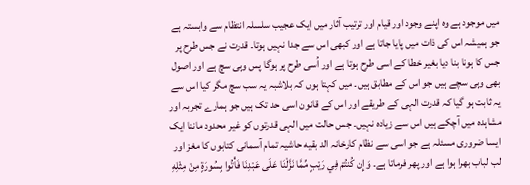میں موجود ہے وہ اپنے وجود اور قیام اور ترتیب آثار میں ایک عجیب سلسلہ انتظام سے وابستہ ہے جو ہمیشہ اس کی ذات میں پایا جاتا ہے اور کبھی اس سے جدا نہیں ہوتا۔ قدرت نے جس طرح پر جس کا ہونا بنا دیا بغیر خطا کے اسی طرح ہوتا ہے اور اُسی طرح پر ہوگا پس وہی سچ ہے اور اصول بھی وہی سچے ہیں جو اس کے مطابق ہیں۔ میں کہتا ہوں کہ بلاشبہ یہ سب سچ مگر کیا اس سے یہ ثابت ہو گیا کہ قدرت الہی کے طریقے اور اس کے قانون اسی حد تک ہیں جو ہمارے تجربہ اور مشاہدہ میں آچکے ہیں اس سے زیادہ نہیں۔ جس حالت میں الہی قدرتوں کو غیر محدود ماننا ایک ایسا ضروری مسئلہ ہے جو اسی سے نظام کارخانہ الد بقیه حاشیہ تمام آسمانی کتابوں کا مغز اور لب لباب بھرا ہوا ہے اور پھر فرماتا ہے۔ وَإِن كُنتُمْ فِي رَيْبٍ مِّمَّا نَزَّلْنَا عَلَى عَبْدِنَا فَأْتُوا بِسُورَةٍ مِنْ مِثْلِهِ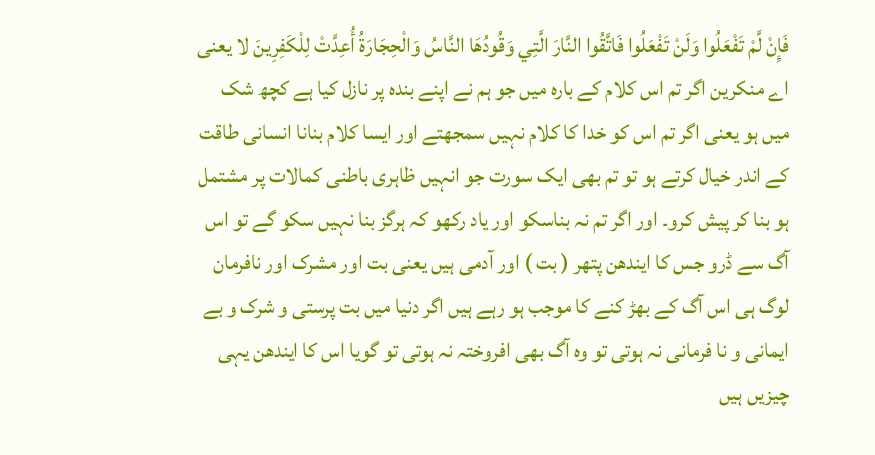فَإِنْ لَّمْ تَفْعَلُوا وَلَنْ تَفْعَلُوا فَاتَّقُوا النَّارَ الَّتِي وَقُودُهَا النَّاسُ وَالْحِجَارَةُ أُعِدَّتْ لِلْكَفِرِينَ لا یعنی اے منکرین اگر تم اس کلام کے بارہ میں جو ہم نے اپنے بندہ پر نازل کیا ہے کچھ شک میں ہو یعنی اگر تم اس کو خدا کا کلام نہیں سمجھتے اور ایسا کلام بنانا انسانی طاقت کے اندر خیال کرتے ہو تو تم بھی ایک سورت جو انہیں ظاہری باطنی کمالات پر مشتمل ہو بنا کر پیش کرو۔ اور اگر تم نہ بناسکو اور یاد رکھو کہ ہرگز بنا نہیں سکو گے تو اس آگ سے ڈرو جس کا ایندھن پتھر ( بت ) اور آدمی ہیں یعنی بت اور مشرک اور نافرمان لوگ ہی اس آگ کے بھڑ کنے کا موجب ہو رہے ہیں اگر دنیا میں بت پرستی و شرک و بے ایمانی و نا فرمانی نہ ہوتی تو وہ آگ بھی افروختہ نہ ہوتی تو گویا اس کا ایندھن یہی چیزیں ہیں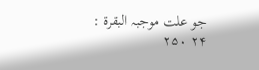جو علت موجبہ البقرة : ۲۴ ۲۵۰